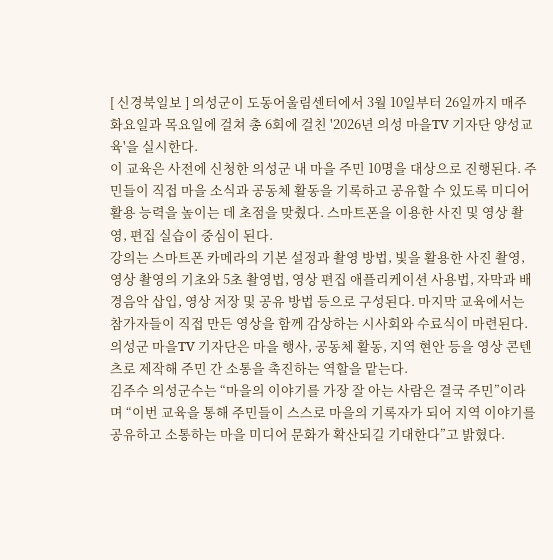[ 신경북일보 ] 의성군이 도동어울림센터에서 3월 10일부터 26일까지 매주 화요일과 목요일에 걸쳐 총 6회에 걸친 '2026년 의성 마을TV 기자단 양성교육'을 실시한다.
이 교육은 사전에 신청한 의성군 내 마을 주민 10명을 대상으로 진행된다. 주민들이 직접 마을 소식과 공동체 활동을 기록하고 공유할 수 있도록 미디어 활용 능력을 높이는 데 초점을 맞췄다. 스마트폰을 이용한 사진 및 영상 촬영, 편집 실습이 중심이 된다.
강의는 스마트폰 카메라의 기본 설정과 촬영 방법, 빛을 활용한 사진 촬영, 영상 촬영의 기초와 5초 촬영법, 영상 편집 애플리케이션 사용법, 자막과 배경음악 삽입, 영상 저장 및 공유 방법 등으로 구성된다. 마지막 교육에서는 참가자들이 직접 만든 영상을 함께 감상하는 시사회와 수료식이 마련된다.
의성군 마을TV 기자단은 마을 행사, 공동체 활동, 지역 현안 등을 영상 콘텐츠로 제작해 주민 간 소통을 촉진하는 역할을 맡는다.
김주수 의성군수는 “마을의 이야기를 가장 잘 아는 사람은 결국 주민”이라며 “이번 교육을 통해 주민들이 스스로 마을의 기록자가 되어 지역 이야기를 공유하고 소통하는 마을 미디어 문화가 확산되길 기대한다”고 밝혔다.